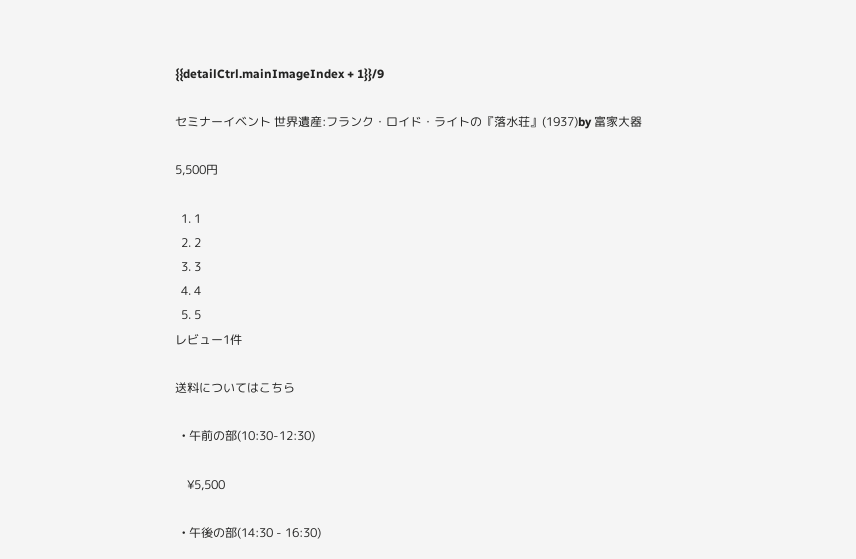{{detailCtrl.mainImageIndex + 1}}/9

セミナーイベント 世界遺産:フランク・ロイド・ライトの『落水荘』(1937)by 富家大器

5,500円

  1. 1
  2. 2
  3. 3
  4. 4
  5. 5
レビュー1件

送料についてはこちら

  • 午前の部(10:30-12:30)

    ¥5,500

  • 午後の部(14:30 - 16:30)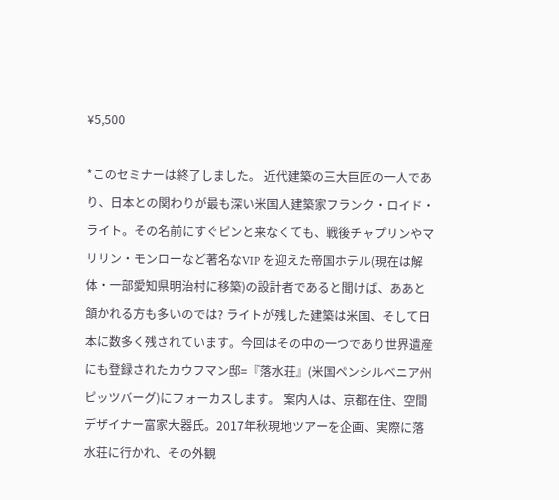¥5,500

*このセミナーは終了しました。 近代建築の三大巨匠の一人であり、日本との関わりが最も深い米国人建築家フランク・ロイド・ライト。その名前にすぐピンと来なくても、戦後チャプリンやマリリン・モンローなど著名なVIP を迎えた帝国ホテル(現在は解体・一部愛知県明治村に移築)の設計者であると聞けば、ああと頷かれる方も多いのでは? ライトが残した建築は米国、そして日本に数多く残されています。今回はその中の一つであり世界遺産にも登録されたカウフマン邸=『落水荘』(米国ペンシルベニア州ピッツバーグ)にフォーカスします。 案内人は、京都在住、空間デザイナー富家大器氏。2017年秋現地ツアーを企画、実際に落水荘に行かれ、その外観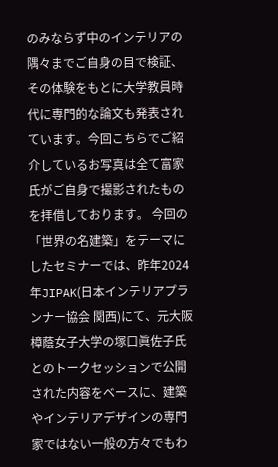のみならず中のインテリアの隅々までご自身の目で検証、その体験をもとに大学教員時代に専門的な論文も発表されています。今回こちらでご紹介しているお写真は全て富家氏がご自身で撮影されたものを拝借しております。 今回の「世界の名建築」をテーマにしたセミナーでは、昨年2024年JIPAK(日本インテリアプランナー協会 関西)にて、元大阪樟蔭女子大学の塚口眞佐子氏とのトークセッションで公開された内容をベースに、建築やインテリアデザインの専門家ではない一般の方々でもわ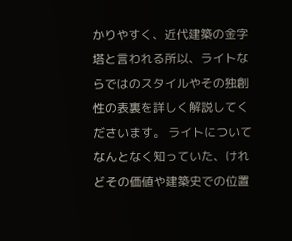かりやすく、近代建築の金字塔と言われる所以、ライトならではのスタイルやその独創性の表裏を詳しく解説してくださいます。 ライトについてなんとなく知っていた、けれどその価値や建築史での位置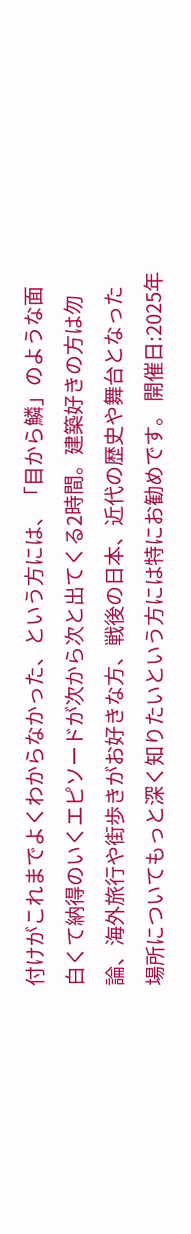付けがこれまでよくわからなかった、という方には、「目から鱗」のような面白くて納得のいくエピソードが次から次と出てくる2時間。建築好きの方は勿論、海外旅行や街歩きがお好きな方、戦後の日本、近代の歴史や舞台となった場所についてもっと深く知りたいという方には特にお勧めです。 開催日:2025年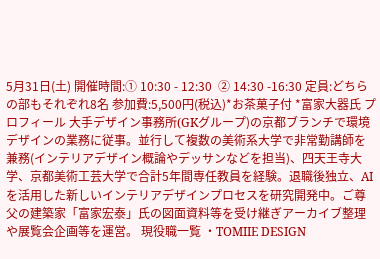5月31日(土) 開催時間:① 10:30 - 12:30  ② 14:30 -16:30 定員:どちらの部もそれぞれ8名 参加費:5,500円(税込)*お茶菓子付 *富家大器氏 プロフィール 大手デザイン事務所(GKグループ)の京都ブランチで環境デザインの業務に従事。並行して複数の美術系大学で非常勤講師を兼務(インテリアデザイン概論やデッサンなどを担当)、四天王寺大学、京都美術工芸大学で合計5年間専任教員を経験。退職後独立、AIを活用した新しいインテリアデザインプロセスを研究開発中。ご尊父の建築家「富家宏泰」氏の図面資料等を受け継ぎアーカイブ整理や展覧会企画等を運営。 現役職一覧 ・TOMIIE DESIGN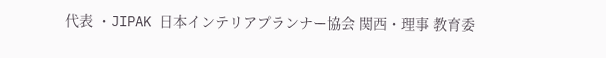代表 ・JIPAK 日本インテリアプランナー協会 関西・理事 教育委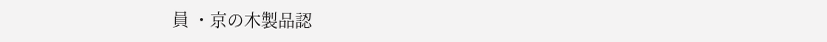員 ・京の木製品認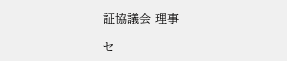証協議会 理事

セ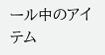ール中のアイテム